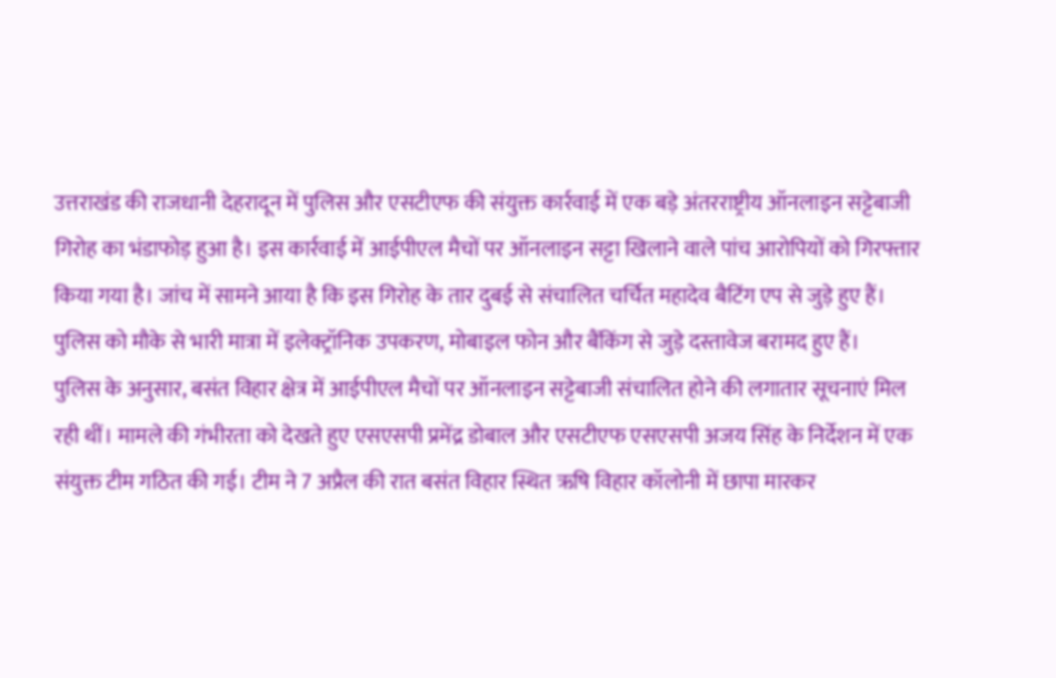उत्तराखंड की राजधानी देहरादून में पुलिस और एसटीएफ की संयुक्त कार्रवाई में एक बड़े अंतरराष्ट्रीय ऑनलाइन सट्टेबाजी गिरोह का भंडाफोड़ हुआ है। इस कार्रवाई में आईपीएल मैचों पर ऑनलाइन सट्टा खिलाने वाले पांच आरोपियों को गिरफ्तार किया गया है। जांच में सामने आया है कि इस गिरोह के तार दुबई से संचालित चर्चित महादेव बैटिंग एप से जुड़े हुए हैं। पुलिस को मौके से भारी मात्रा में इलेक्ट्रॉनिक उपकरण, मोबाइल फोन और बैंकिंग से जुड़े दस्तावेज बरामद हुए हैं।
पुलिस के अनुसार, बसंत विहार क्षेत्र में आईपीएल मैचों पर ऑनलाइन सट्टेबाजी संचालित होने की लगातार सूचनाएं मिल रही थीं। मामले की गंभीरता को देखते हुए एसएसपी प्रमेंद्र डोबाल और एसटीएफ एसएसपी अजय सिंह के निर्देशन में एक संयुक्त टीम गठित की गई। टीम ने 7 अप्रैल की रात बसंत विहार स्थित ऋषि विहार कॉलोनी में छापा मारकर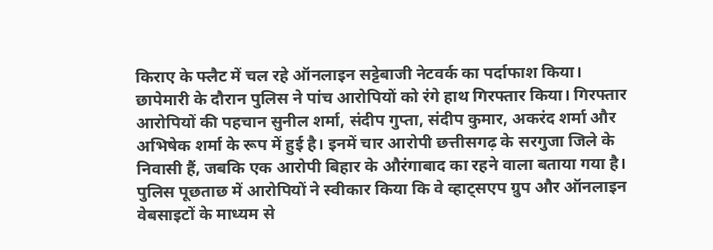किराए के फ्लैट में चल रहे ऑनलाइन सट्टेबाजी नेटवर्क का पर्दाफाश किया।
छापेमारी के दौरान पुलिस ने पांच आरोपियों को रंगे हाथ गिरफ्तार किया। गिरफ्तार आरोपियों की पहचान सुनील शर्मा, संदीप गुप्ता, संदीप कुमार, अकरंद शर्मा और अभिषेक शर्मा के रूप में हुई है। इनमें चार आरोपी छत्तीसगढ़ के सरगुजा जिले के निवासी हैं, जबकि एक आरोपी बिहार के औरंगाबाद का रहने वाला बताया गया है। पुलिस पूछताछ में आरोपियों ने स्वीकार किया कि वे व्हाट्सएप ग्रुप और ऑनलाइन वेबसाइटों के माध्यम से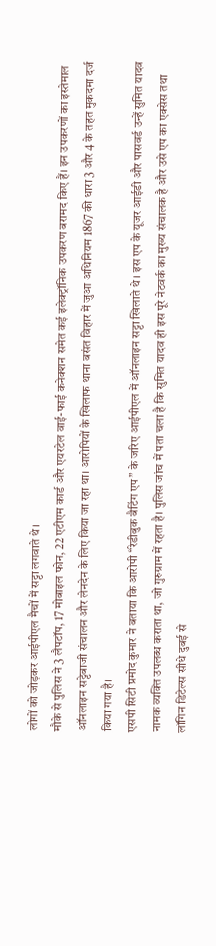लोगों को जोड़कर आईपीएल मैचों में सट्टा लगवाते थे।
मौके से पुलिस ने 3 लैपटॉप, 17 मोबाइल फोन, 22 एटीएम कार्ड और एयरटेल वाई-फाई कनेक्शन समेत कई इलेक्ट्रॉनिक उपकरण बरामद किए हैं। इन उपकरणों का इस्तेमाल ऑनलाइन सट्टेबाजी संचालन और लेनदेन के लिए किया जा रहा था। आरोपियों के खिलाफ थाना बसंत विहार में जुआ अधिनियम 1867 की धारा 3 और 4 के तहत मुकदमा दर्ज किया गया है।
एसपी सिटी प्रमोद कुमार ने बताया कि आरोपी “रेडीबुक बैटिंग एप” के जरिए आईपीएल में ऑनलाइन सट्टा खिलाते थे। इस एप के यूजर आईडी और पासवर्ड उन्हें सुमित यादव नामक व्यक्ति उपलब्ध कराता था, जो गुरुग्राम में रहता है। पुलिस जांच में पता चला है कि सुमित यादव ही इस पूरे नेटवर्क का मुख्य संचालक है और उसे एप का एक्सेस तथा लॉगिन डिटेल्स सीधे दुबई से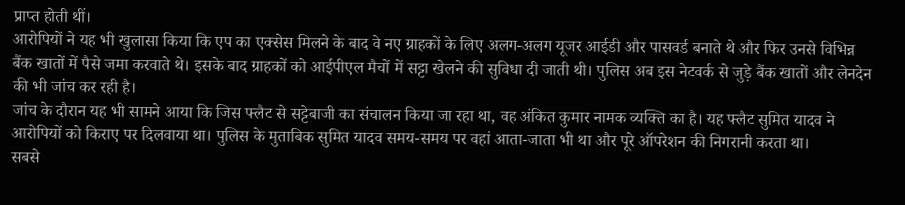प्राप्त होती थीं।
आरोपियों ने यह भी खुलासा किया कि एप का एक्सेस मिलने के बाद वे नए ग्राहकों के लिए अलग-अलग यूजर आईडी और पासवर्ड बनाते थे और फिर उनसे विभिन्न बैंक खातों में पैसे जमा करवाते थे। इसके बाद ग्राहकों को आईपीएल मैचों में सट्टा खेलने की सुविधा दी जाती थी। पुलिस अब इस नेटवर्क से जुड़े बैंक खातों और लेनदेन की भी जांच कर रही है।
जांच के दौरान यह भी सामने आया कि जिस फ्लैट से सट्टेबाजी का संचालन किया जा रहा था, वह अंकित कुमार नामक व्यक्ति का है। यह फ्लैट सुमित यादव ने आरोपियों को किराए पर दिलवाया था। पुलिस के मुताबिक सुमित यादव समय-समय पर वहां आता-जाता भी था और पूरे ऑपरेशन की निगरानी करता था।
सबसे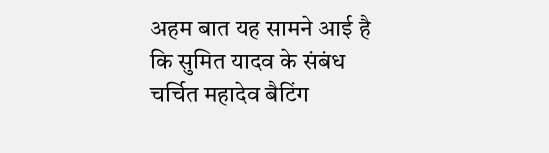अहम बात यह सामने आई है कि सुमित यादव के संबंध चर्चित महादेव बैटिंग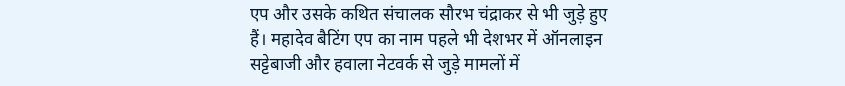एप और उसके कथित संचालक सौरभ चंद्राकर से भी जुड़े हुए हैं। महादेव बैटिंग एप का नाम पहले भी देशभर में ऑनलाइन सट्टेबाजी और हवाला नेटवर्क से जुड़े मामलों में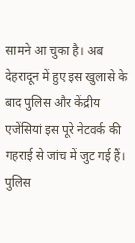सामने आ चुका है। अब देहरादून में हुए इस खुलासे के बाद पुलिस और केंद्रीय एजेंसियां इस पूरे नेटवर्क की गहराई से जांच में जुट गई हैं।
पुलिस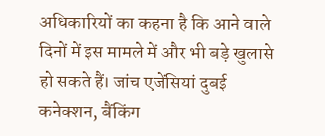अधिकारियों का कहना है कि आने वाले दिनों में इस मामले में और भी बड़े खुलासे हो सकते हैं। जांच एजेंसियां दुबई कनेक्शन, बैंकिंग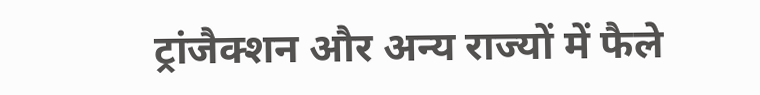ट्रांजैक्शन और अन्य राज्यों में फैले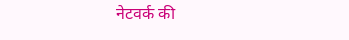नेटवर्क की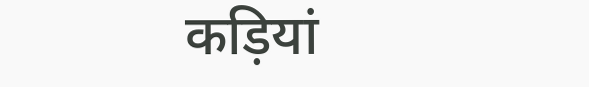कड़ियां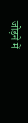जोड़ने में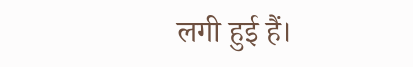लगी हुई हैं।